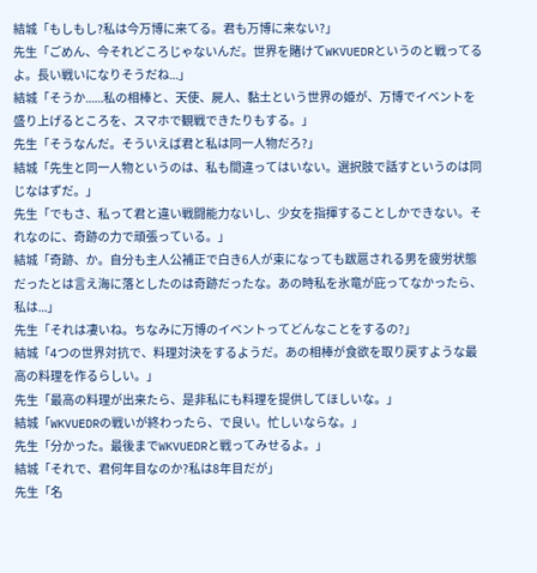結城「もしもし?私は今万博に来てる。君も万博に来ない?」
先生「ごめん、今それどころじゃないんだ。世界を賭けてWKVUEDRというのと戦ってるよ。長い戦いになりそうだね...」
結城「そうか......私の相棒と、天使、屍人、黏土という世界の姫が、万博でイベントを盛り上げるところを、スマホで観戦できたりもする。」
先生「そうなんだ。そういえば君と私は同一人物だろ?」
結城「先生と同一人物というのは、私も間違ってはいない。選択肢で話すというのは同じなはずだ。」
先生「でもさ、私って君と違い戦闘能力ないし、少女を指揮することしかできない。それなのに、奇跡の力で頑張っている。」
結城「奇跡、か。自分も主人公補正で白き6人が束になっても跋扈される男を疲労状態だったとは言え海に落としたのは奇跡だったな。あの時私を氷竜が庇ってなかったら、私は...」
先生「それは凄いね。ちなみに万博のイベントってどんなことをするの?」
結城「4つの世界対抗で、料理対決をするようだ。あの相棒が食欲を取り戻すような最高の料理を作るらしい。」
先生「最高の料理が出来たら、是非私にも料理を提供してほしいな。」
結城「WKVUEDRの戦いが終わったら、で良い。忙しいならな。」
先生「分かった。最後までWKVUEDRと戦ってみせるよ。」
結城「それで、君何年目なのか?私は8年目だが」
先生「名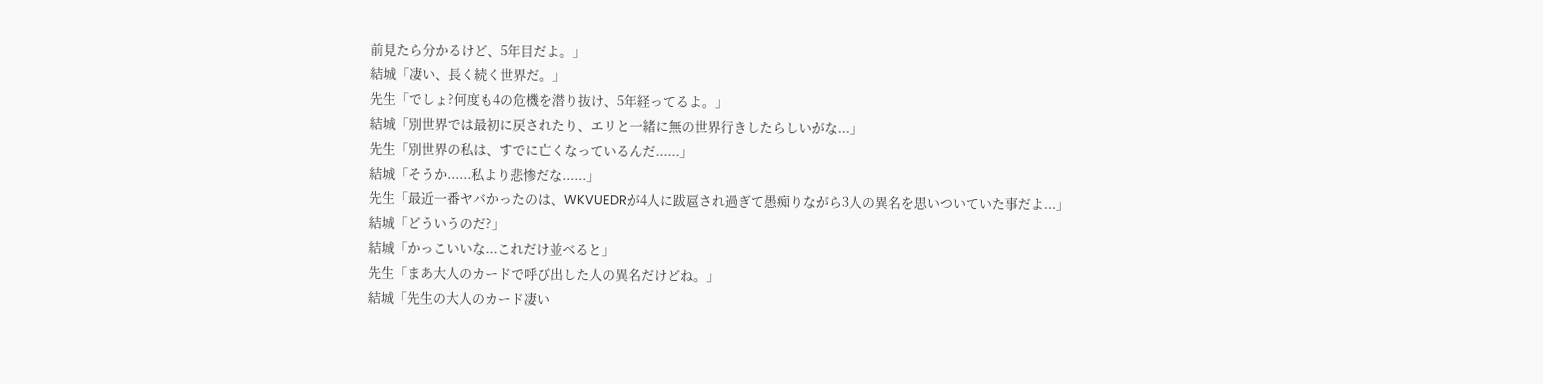前見たら分かるけど、5年目だよ。」
結城「凄い、長く続く世界だ。」
先生「でしょ?何度も4の危機を潜り抜け、5年経ってるよ。」
結城「別世界では最初に戻されたり、エリと一緒に無の世界行きしたらしいがな...」
先生「別世界の私は、すでに亡くなっているんだ......」
結城「そうか......私より悲惨だな......」
先生「最近一番ヤバかったのは、WKVUEDRが4人に跋扈され過ぎて愚痴りながら3人の異名を思いついていた事だよ...」
結城「どういうのだ?」
結城「かっこいいな...これだけ並べると」
先生「まあ大人のカードで呼び出した人の異名だけどね。」
結城「先生の大人のカード凄い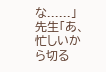な......」
先生「あ、忙しいから切る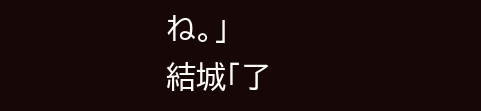ね。」
結城「了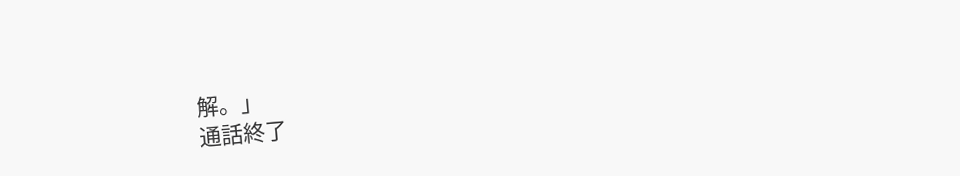解。」
通話終了